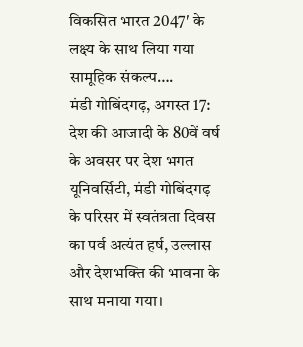विकसित भारत 2047′ के लक्ष्य के साथ लिया गया सामूहिक संकल्प….
मंडी गोबिंदगढ़, अगस्त 17: देश की आजादी के 80वें वर्ष के अवसर पर देश भगत यूनिवर्सिटी, मंडी गोबिंदगढ़ के परिसर में स्वतंत्रता दिवस का पर्व अत्यंत हर्ष, उल्लास और देशभक्ति की भावना के साथ मनाया गया।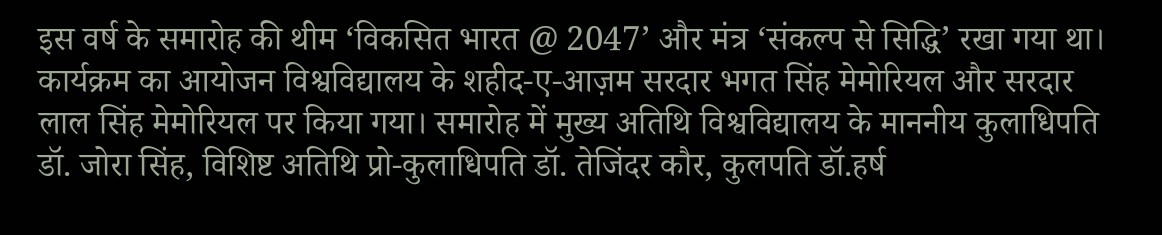इस वर्ष के समारोह की थीम ‘विकसित भारत @ 2047’ और मंत्र ‘संकल्प से सिद्धि’ रखा गया था।
कार्यक्रम का आयोजन विश्वविद्यालय के शहीद-ए-आज़म सरदार भगत सिंह मेमोरियल और सरदार लाल सिंह मेमोरियल पर किया गया। समारोह में मुख्य अतिथि विश्वविद्यालय के माननीय कुलाधिपति डॉ. जोरा सिंह, विशिष्ट अतिथि प्रो-कुलाधिपति डॉ. तेजिंदर कौर, कुलपति डॉ.हर्ष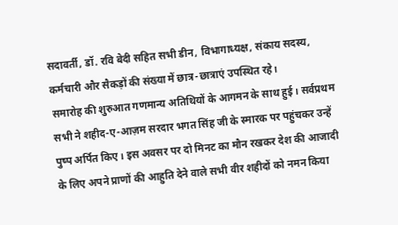सदावर्ती, डॉ. रवि बेदी सहित सभी डीन, विभागाध्यक्ष, संकाय सदस्य, कर्मचारी और सैकड़ों की संख्या में छात्र-छात्राएं उपस्थित रहे।
समारोह की शुरुआत गणमान्य अतिथियों के आगमन के साथ हुई। सर्वप्रथम सभी ने शहीद-ए-आज़म सरदार भगत सिंह जी के स्मारक पर पहुंचकर उन्हें पुष्प अर्पित किए। इस अवसर पर दो मिनट का मौन रखकर देश की आजादी के लिए अपने प्राणों की आहुति देने वाले सभी वीर शहीदों को नमन किया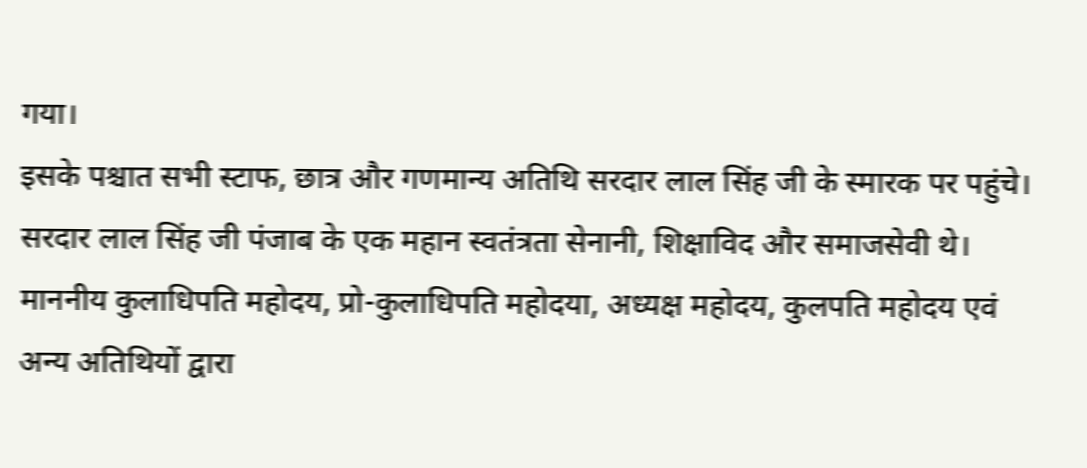गया।
इसके पश्चात सभी स्टाफ, छात्र और गणमान्य अतिथि सरदार लाल सिंह जी के स्मारक पर पहुंचे। सरदार लाल सिंह जी पंजाब के एक महान स्वतंत्रता सेनानी, शिक्षाविद और समाजसेवी थे। माननीय कुलाधिपति महोदय, प्रो-कुलाधिपति महोदया, अध्यक्ष महोदय, कुलपति महोदय एवं अन्य अतिथियों द्वारा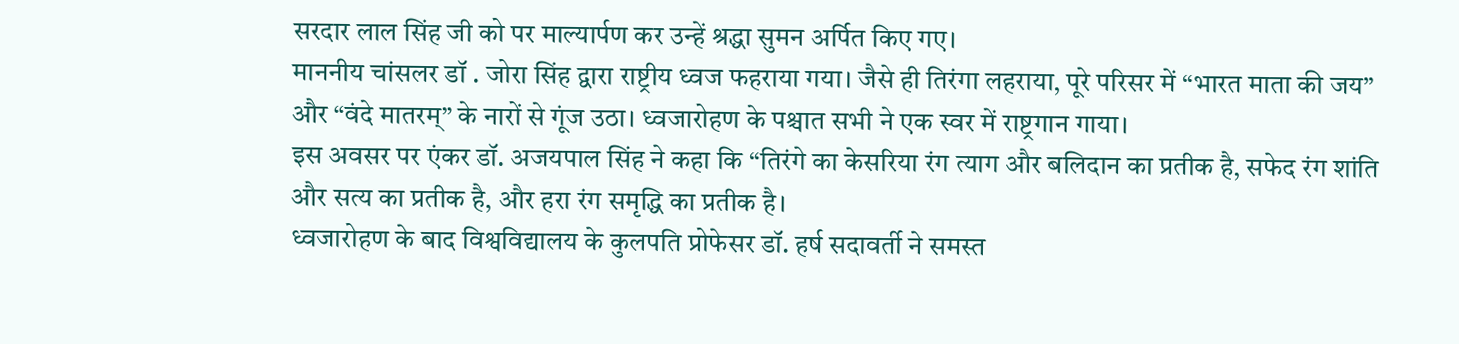सरदार लाल सिंह जी को पर माल्यार्पण कर उन्हें श्रद्धा सुमन अर्पित किए गए।
माननीय चांसलर डॉ . जोरा सिंह द्वारा राष्ट्रीय ध्वज फहराया गया। जैसे ही तिरंगा लहराया, पूरे परिसर में “भारत माता की जय” और “वंदे मातरम्” के नारों से गूंज उठा। ध्वजारोहण के पश्चात सभी ने एक स्वर में राष्ट्रगान गाया।
इस अवसर पर एंकर डॉ. अजयपाल सिंह ने कहा कि “तिरंगे का केसरिया रंग त्याग और बलिदान का प्रतीक है, सफेद रंग शांति और सत्य का प्रतीक है, और हरा रंग समृद्धि का प्रतीक है।
ध्वजारोहण के बाद विश्वविद्यालय के कुलपति प्रोफेसर डॉ. हर्ष सदावर्ती ने समस्त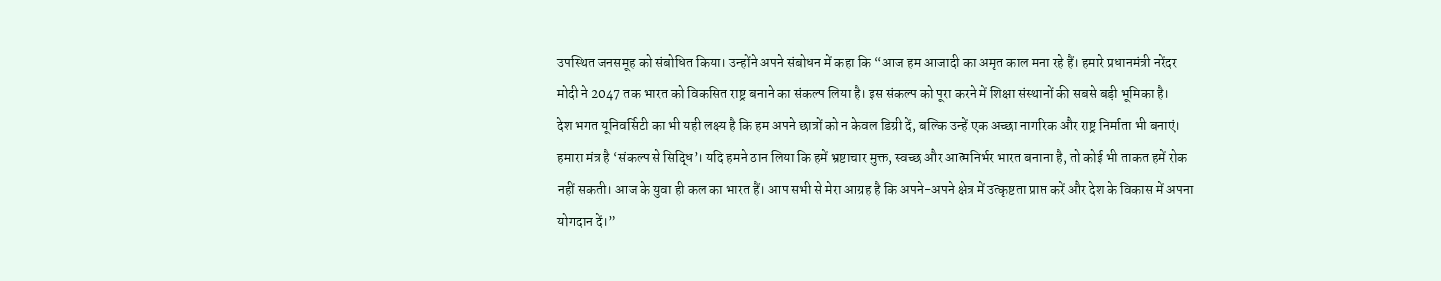उपस्थित जनसमूह को संबोधित किया। उन्होंने अपने संबोधन में कहा कि “आज हम आजादी का अमृत काल मना रहे हैं। हमारे प्रधानमंत्री नरेंदर मोदी ने 2047 तक भारत को विकसित राष्ट्र बनाने का संकल्प लिया है। इस संकल्प को पूरा करने में शिक्षा संस्थानों की सबसे बड़ी भूमिका है।
देश भगत यूनिवर्सिटी का भी यही लक्ष्य है कि हम अपने छात्रों को न केवल डिग्री दें, बल्कि उन्हें एक अच्छा नागरिक और राष्ट्र निर्माता भी बनाएं। हमारा मंत्र है ‘संकल्प से सिद्धि’। यदि हमने ठान लिया कि हमें भ्रष्टाचार मुक्त, स्वच्छ और आत्मनिर्भर भारत बनाना है, तो कोई भी ताकत हमें रोक नहीं सकती। आज के युवा ही कल का भारत हैं। आप सभी से मेरा आग्रह है कि अपने-अपने क्षेत्र में उत्कृष्टता प्राप्त करें और देश के विकास में अपना योगदान दें।”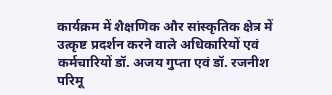कार्यक्रम में शैक्षणिक और सांस्कृतिक क्षेत्र में उत्कृष्ट प्रदर्शन करने वाले अधिकारियों एवं कर्मचारियों डॉ. अजय गुप्ता एवं डॉ. रजनीश परिमू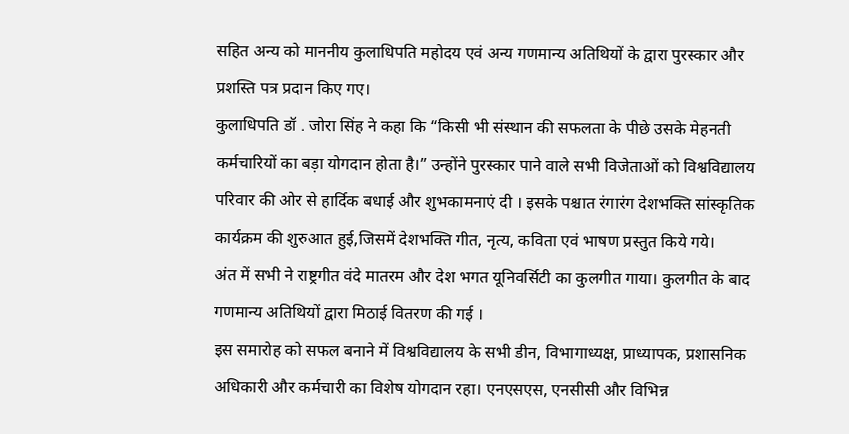सहित अन्य को माननीय कुलाधिपति महोदय एवं अन्य गणमान्य अतिथियों के द्वारा पुरस्कार और प्रशस्ति पत्र प्रदान किए गए।
कुलाधिपति डॉ . जोरा सिंह ने कहा कि “किसी भी संस्थान की सफलता के पीछे उसके मेहनती कर्मचारियों का बड़ा योगदान होता है।” उन्होंने पुरस्कार पाने वाले सभी विजेताओं को विश्वविद्यालय परिवार की ओर से हार्दिक बधाई और शुभकामनाएं दी । इसके पश्चात रंगारंग देशभक्ति सांस्कृतिक कार्यक्रम की शुरुआत हुई,जिसमें देशभक्ति गीत, नृत्य, कविता एवं भाषण प्रस्तुत किये गये।
अंत में सभी ने राष्ट्रगीत वंदे मातरम और देश भगत यूनिवर्सिटी का कुलगीत गाया। कुलगीत के बाद गणमान्य अतिथियों द्वारा मिठाई वितरण की गई ।
इस समारोह को सफल बनाने में विश्वविद्यालय के सभी डीन, विभागाध्यक्ष, प्राध्यापक, प्रशासनिक अधिकारी और कर्मचारी का विशेष योगदान रहा। एनएसएस, एनसीसी और विभिन्न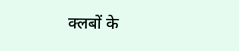क्लबों के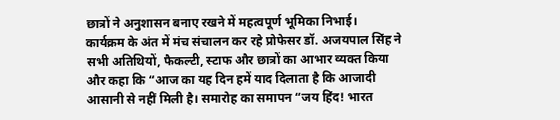छात्रों ने अनुशासन बनाए रखने में महत्वपूर्ण भूमिका निभाई।
कार्यक्रम के अंत में मंच संचालन कर रहे प्रोफेसर डॉ. अजयपाल सिंह ने सभी अतिथियों, फैकल्टी, स्टाफ और छात्रों का आभार व्यक्त किया और कहा कि “आज का यह दिन हमें याद दिलाता है कि आजादी आसानी से नहीं मिली है। समारोह का समापन “जय हिंद! भारत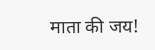माता की जय!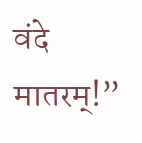वंदे मातरम्!”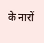के नारों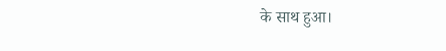के साथ हुआ।